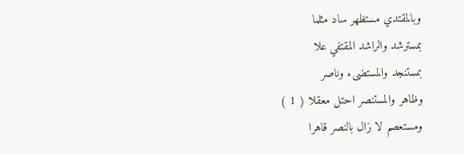وبالمقتدي مستظهر ساد مثلما
بمسترشد والراشد المقتفي علا
بمستنجد والمستضىء وناصر
وظاهر والمستنصر احتل معقلا ( 1 )
ومستعصم لا زال بالنصر قاهرا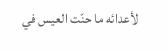لأعدائه ما حنّت العيس في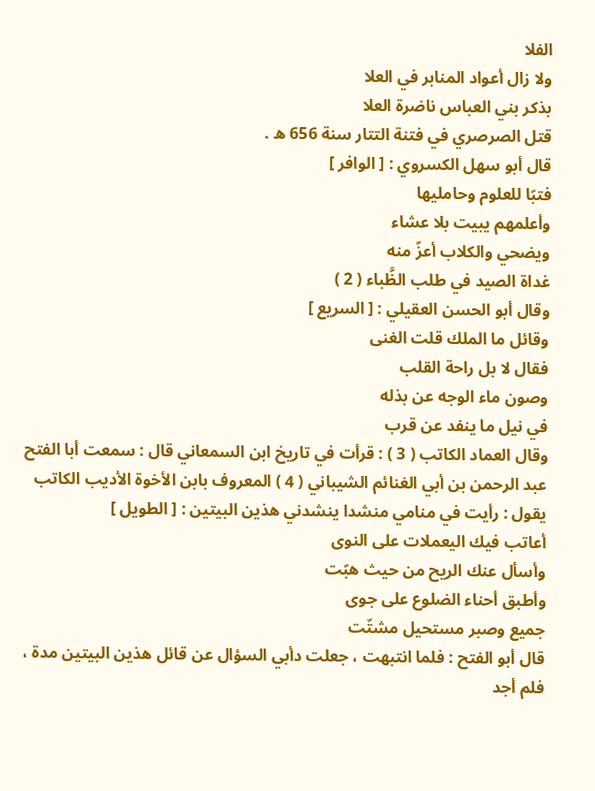الفلا
ولا زال أعواد المنابر في العلا
بذكر بني العباس ناضرة العلا
قتل الصرصري في فتنة التتار سنة 656 ه .
قال أبو سهل الكسروي : [ الوافر ]
فتبّا للعلوم وحامليها
وأعلمهم يبيت بلا عشاء
ويضحي والكلاب أعزّ منه
غداة الصيد في طلب الظَّباء ( 2 )
وقال أبو الحسن العقيلي : [ السريع ]
وقائل ما الملك قلت الغنى
فقال لا بل راحة القلب
وصون ماء الوجه عن بذله
في نيل ما ينفد عن قرب
وقال العماد الكاتب ( 3 ) : قرأت في تاريخ ابن السمعاني قال : سمعت أبا الفتح عبد الرحمن بن أبي الغنائم الشيباني ( 4 ) المعروف بابن الأخوة الأديب الكاتب يقول : رأيت في منامي منشدا ينشدني هذين البيتين : [ الطويل ]
أعاتب فيك اليعملات على النوى
وأسأل عنك الريح من حيث هبّت
وأطبق أحناء الضلوع على جوى
جميع وصبر مستحيل مشتّت
قال أبو الفتح : فلما انتبهت ، جعلت دأبي السؤال عن قائل هذين البيتين مدة ، فلم أجد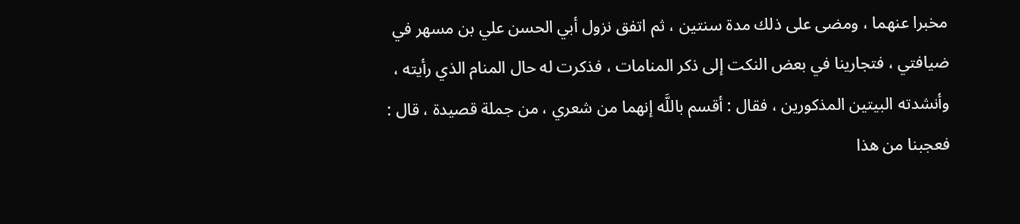مخبرا عنهما ، ومضى على ذلك مدة سنتين ، ثم اتفق نزول أبي الحسن علي بن مسهر في ضيافتي ، فتجارينا في بعض النكت إلى ذكر المنامات ، فذكرت له حال المنام الذي رأيته ، وأنشدته البيتين المذكورين ، فقال : أقسم باللَّه إنهما من شعري ، من جملة قصيدة ، قال :
فعجبنا من هذا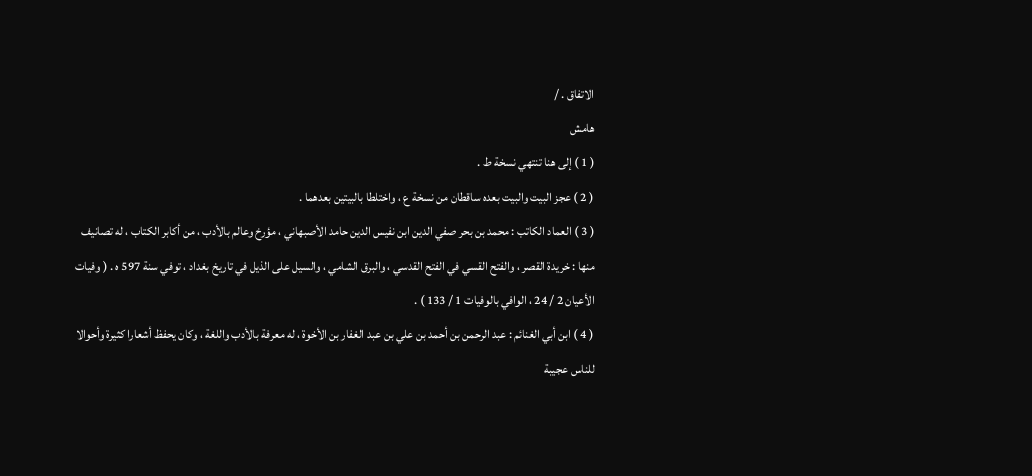الاتفاق . /
هامش
( 1 ) إلى هنا تنتهي نسخة ط .
( 2 ) عجز البيت والبيت بعده ساقطان من نسخة ع ، واختلطا بالبيتين بعدهما .
( 3 ) العماد الكاتب : محمد بن بحر صفي الدين ابن نفيس الدين حامد الأصبهاني ، مؤرخ وعالم بالأدب ، من أكابر الكتاب ، له تصانيف منها : خريدة القصر ، والفتح القسي في الفتح القدسي ، والبرق الشامي ، والسيل على الذيل في تاريخ بغداد ، توفي سنة 597 ه . ( وفيات الأعيان 2 / 24 ، الوافي بالوفيات 1 / 133 ) .
( 4 ) ابن أبي الغنائم : عبد الرحمن بن أحمد بن علي بن عبد الغفار بن الأخوة ، له معرفة بالأدب واللغة ، وكان يحفظ أشعارا كثيرة وأحوالا للناس عجيبة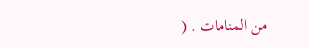من المنامات . (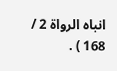انباه الرواة 2 / 168 ) .